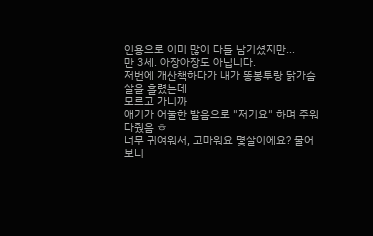인용으로 이미 많이 다들 남기셨지만...
만 3세. 아장아장도 아닙니다.
저번에 개산책하다가 내가 똥봉투랑 닭가슴살을 흘렸는데
모르고 가니까
애기가 어눌한 발음으로 "저기요" 하며 주워다줬음 ㅎ
너무 귀여워서, 고마워요 몇살이에요? 물어보니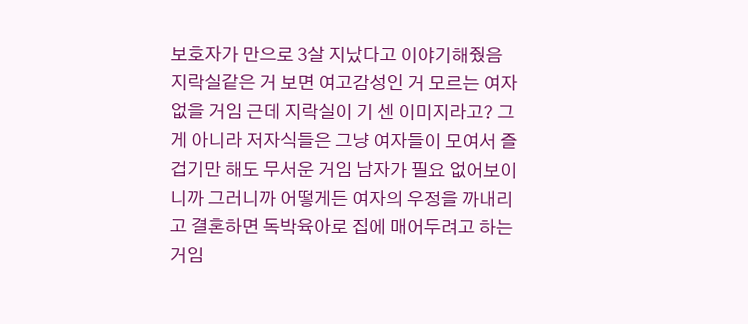보호자가 만으로 3살 지났다고 이야기해줬음
지락실같은 거 보면 여고감성인 거 모르는 여자 없을 거임 근데 지락실이 기 센 이미지라고? 그게 아니라 저자식들은 그냥 여자들이 모여서 즐겁기만 해도 무서운 거임 남자가 필요 없어보이니까 그러니까 어떻게든 여자의 우정을 까내리고 결혼하면 독박육아로 집에 매어두려고 하는 거임